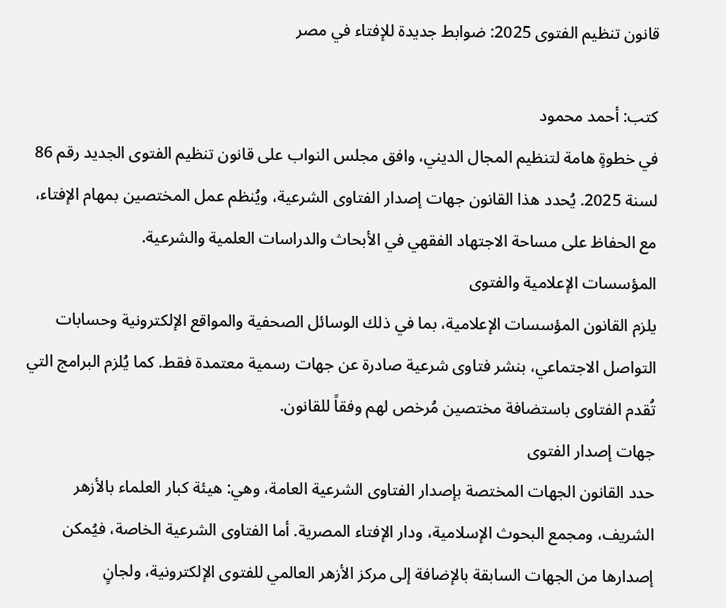قانون تنظيم الفتوى 2025: ضوابط جديدة للإفتاء في مصر

كتب: أحمد محمود
في خطوةٍ هامة لتنظيم المجال الديني، وافق مجلس النواب على قانون تنظيم الفتوى الجديد رقم 86 لسنة 2025. يُحدد هذا القانون جهات إصدار الفتاوى الشرعية، ويُنظم عمل المختصين بمهام الإفتاء، مع الحفاظ على مساحة الاجتهاد الفقهي في الأبحاث والدراسات العلمية والشرعية.
المؤسسات الإعلامية والفتوى
يلزم القانون المؤسسات الإعلامية، بما في ذلك الوسائل الصحفية والمواقع الإلكترونية وحسابات التواصل الاجتماعي، بنشر فتاوى شرعية صادرة عن جهات رسمية معتمدة فقط. كما يُلزم البرامج التي تُقدم الفتاوى باستضافة مختصين مُرخص لهم وفقاً للقانون.
جهات إصدار الفتوى
حدد القانون الجهات المختصة بإصدار الفتاوى الشرعية العامة، وهي: هيئة كبار العلماء بالأزهر الشريف، ومجمع البحوث الإسلامية، ودار الإفتاء المصرية. أما الفتاوى الشرعية الخاصة، فيُمكن إصدارها من الجهات السابقة بالإضافة إلى مركز الأزهر العالمي للفتوى الإلكترونية، ولجانٍ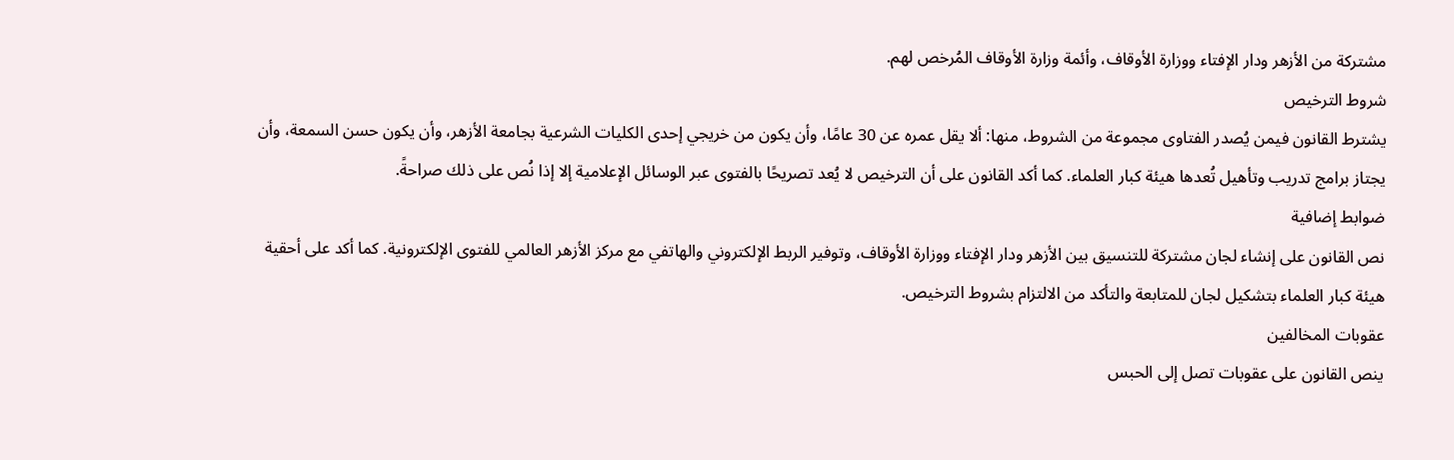مشتركة من الأزهر ودار الإفتاء ووزارة الأوقاف، وأئمة وزارة الأوقاف المُرخص لهم.
شروط الترخيص
يشترط القانون فيمن يُصدر الفتاوى مجموعة من الشروط، منها: ألا يقل عمره عن 30 عامًا، وأن يكون من خريجي إحدى الكليات الشرعية بجامعة الأزهر، وأن يكون حسن السمعة، وأن يجتاز برامج تدريب وتأهيل تُعدها هيئة كبار العلماء. كما أكد القانون على أن الترخيص لا يُعد تصريحًا بالفتوى عبر الوسائل الإعلامية إلا إذا نُص على ذلك صراحةً.
ضوابط إضافية
نص القانون على إنشاء لجان مشتركة للتنسيق بين الأزهر ودار الإفتاء ووزارة الأوقاف، وتوفير الربط الإلكتروني والهاتفي مع مركز الأزهر العالمي للفتوى الإلكترونية. كما أكد على أحقية هيئة كبار العلماء بتشكيل لجان للمتابعة والتأكد من الالتزام بشروط الترخيص.
عقوبات المخالفين
ينص القانون على عقوبات تصل إلى الحبس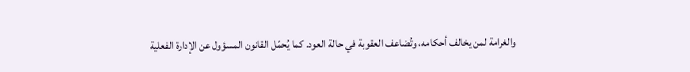والغرامة لمن يخالف أحكامه، وتُضاعف العقوبة في حالة العود. كما يُحمّل القانون المسؤول عن الإدارة الفعلية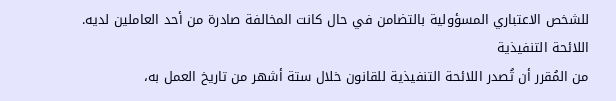للشخص الاعتباري المسؤولية بالتضامن في حال كانت المخالفة صادرة من أحد العاملين لديه.
اللائحة التنفيذية
من المُقرر أن تُصدر اللائحة التنفيذية للقانون خلال ستة أشهر من تاريخ العمل به،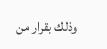وذلك بقرار من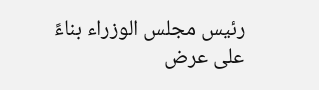رئيس مجلس الوزراء بناءً على عرض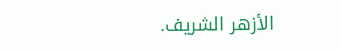الأزهر الشريف.